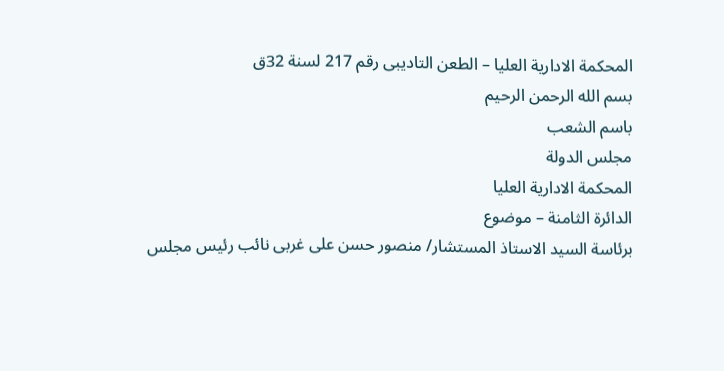المحكمة الادارية العليا – الطعن التاديبى رقم 217 لسنة 32ق
بسم الله الرحمن الرحيم
باسم الشعب
مجلس الدولة
المحكمة الادارية العليا
الدائرة الثامنة – موضوع
برئاسة السيد الاستاذ المستشار/ منصور حسن على غربى نائب رئيس مجلس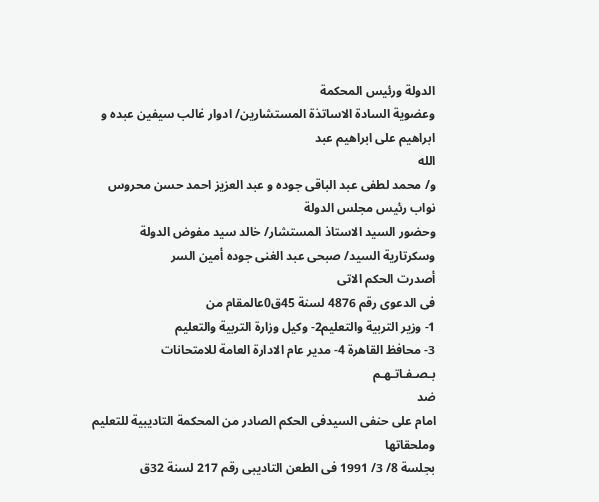الدولة ورئيس المحكمة
وعضوية السادة الاساتذة المستشارين/ ادوار غالب سيفين عبده و ابراهيم على ابراهيم عبد
الله
و/ محمد لطفى عبد الباقى جوده و عبد العزيز احمد حسن محروس
نواب رئيس مجلس الدولة
وحضور السيد الاستاذ المستشار/ خالد سيد مفوض الدولة
وسكرتارية السيد/ صبحى عبد الغنى جوده أمين السر
أصدرت الحكم الاتى
فى الدعوى رقم 4876 لسنة 45ق0عالمقام من
1- وزير التربية والتعليم2- وكيل وزارة التربية والتعليم
3- محافظ القاهرة 4- مدير عام الادارة العامة للامتحانات
بـصـفـاتـهـم
ضد
امام على حنفى السيدفى الحكم الصادر من المحكمة التاديبية للتعليم وملحقاتها
بجلسة 8/ 3/ 1991 فى الطعن التاديبى رقم 217 لسنة 32ق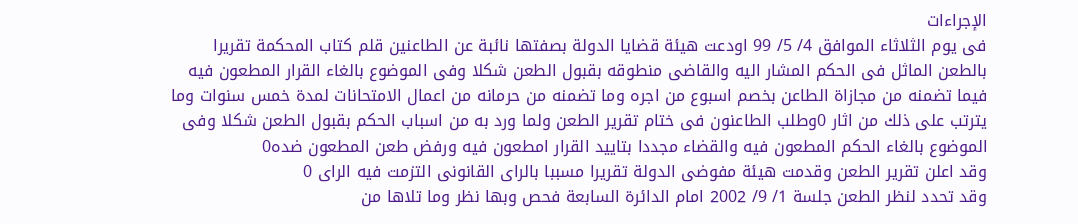الإجراءات
فى يوم الثلاثاء الموافق 4/ 5/ 99 اودعت هيئة قضايا الدولة بصفتها نائبة عن الطاعنين قلم كتاب المحكمة تقريرا بالطعن الماثل فى الحكم المشار اليه والقاضى منطوقه بقبول الطعن شكلا وفى الموضوع بالغاء القرار المطعون فيه فيما تضمنه من مجازاة الطاعن بخصم اسبوع من اجره وما تضمنه من حرمانه من اعمال الامتحانات لمدة خمس سنوات وما يترتب على ذلك من اثار 0وطلب الطاعنون فى ختام تقرير الطعن ولما ورد به من اسباب الحكم بقبول الطعن شكلا وفى الموضوع بالغاء الحكم المطعون فيه والقضاء مجددا بتاييد القرار امطعون فيه ورفض طعن المطعون ضده0
وقد اعلن تقرير الطعن وقدمت هيئة مفوضى الدولة تقريرا مسببا بالراى القانونى التزمت فيه الراى 0
وقد تحدد لنظر الطعن جلسة 1/ 9/ 2002 امام الدائرة السابعة فحص وبها نظر وما تلاها من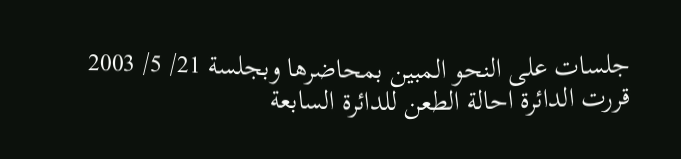جلسات على النحو المبين بمحاضرها وبجلسة 21/ 5/ 2003 قررت الدائرة احالة الطعن للدائرة السابعة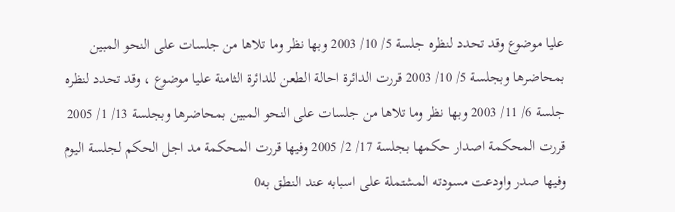عليا موضوع وقد تحدد لنظره جلسة 5/ 10/ 2003 وبها نظر وما تلاها من جلسات على النحو المبين بمحاضرها وبجلسة 5/ 10/ 2003 قررت الدائرة احالة الطعن للدائرة الثامنة عليا موضوع ، وقد تحدد لنظره جلسة 6/ 11/ 2003 وبها نظر وما تلاها من جلسات على النحو المبين بمحاضرها وبجلسة 13/ 1/ 2005 قررت المحكمة اصدار حكمها بجلسة 17/ 2/ 2005 وفيها قررت المحكمة مد اجل الحكم لجلسة اليوم وفيها صدر واودعت مسودته المشتملة على اسبابه عند النطق به0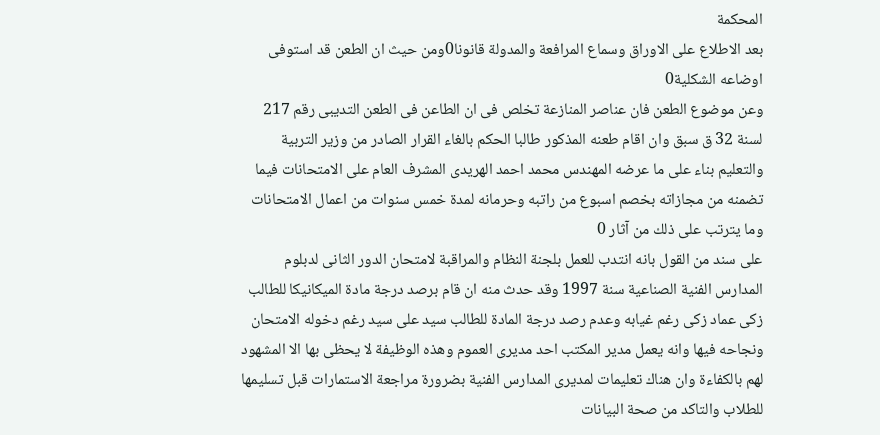المحكمة
بعد الاطلاع على الاوراق وسماع المرافعة والمدولة قانونا0ومن حيث ان الطعن قد استوفى اوضاعه الشكلية0
وعن موضوع الطعن فان عناصر المنازعة تخلص فى ان الطاعن فى الطعن التديبى رقم 217 لسنة 32 ق سبق وان اقام طعنه المذكور طالبا الحكم بالغاء القرار الصادر من وزير التربية والتعليم بناء على ما عرضه المهندس محمد احمد الهريدى المشرف العام على الامتحانات فيما تضمنه من مجازاته بخصم اسبوع من راتبه وحرمانه لمدة خمس سنوات من اعمال الامتحانات وما يترتب على ذلك من آثار 0
على سند من القول بانه انتدب للعمل بلجنة النظام والمراقبة لامتحان الدور الثانى لدبلوم المدارس الفنية الصناعية سنة 1997 وقد حدث منه ان قام برصد درجة مادة الميكانيكا للطالب زكى عماد زكى رغم غيابه وعدم رصد درجة المادة للطالب سيد على سيد رغم دخوله الامتحان ونجاحه فيها وانه يعمل مدير المكتب احد مديرى العموم وهذه الوظيفة لا يحظى بها الا المشهود لهم بالكفاءة وان هناك تعليمات لمديرى المدارس الفنية بضرورة مراجعة الاستمارات قبل تسليمها للطلاب والتاكد من صحة البيانات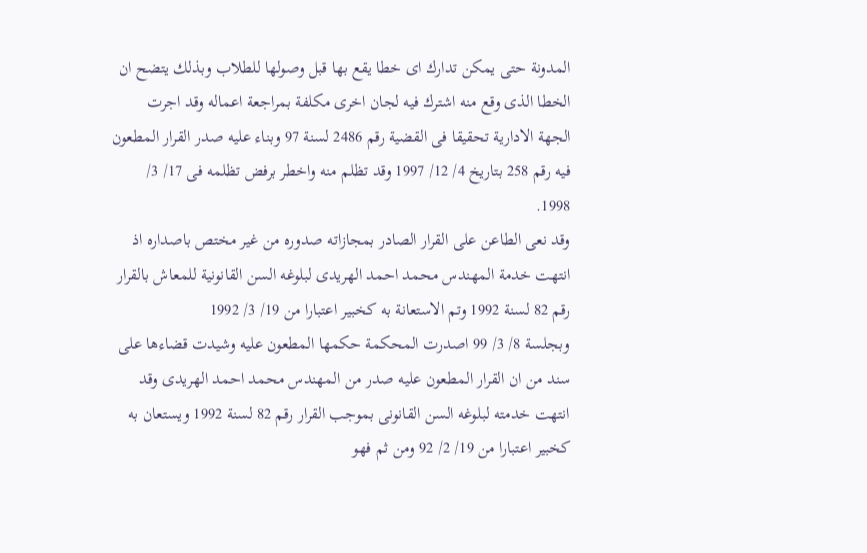المدونة حتى يمكن تدارك اى خطا يقع بها قبل وصولها للطلاب وبذلك يتضح ان الخطا الذى وقع منه اشترك فيه لجان اخرى مكلفة بمراجعة اعماله وقد اجرت الجهة الادارية تحقيقا فى القضية رقم 2486 لسنة 97 وبناء عليه صدر القرار المطعون فيه رقم 258 بتاريخ 4/ 12/ 1997 وقد تظلم منه واخطر برفض تظلمه فى 17/ 3/ 1998.
وقد نعى الطاعن على القرار الصادر بمجازاته صدوره من غير مختص باصداره اذ انتهت خدمة المهندس محمد احمد الهريدى لبلوغه السن القانونية للمعاش بالقرار رقم 82 لسنة 1992 وتم الاستعانة به كخبير اعتبارا من 19/ 3/ 1992
وبجلسة 8/ 3/ 99 اصدرت المحكمة حكمها المطعون عليه وشيدت قضاءها على سند من ان القرار المطعون عليه صدر من المهندس محمد احمد الهريدى وقد انتهت خدمته لبلوغه السن القانونى بموجب القرار رقم 82 لسنة 1992 ويستعان به كخبير اعتبارا من 19/ 2/ 92 ومن ثم فهو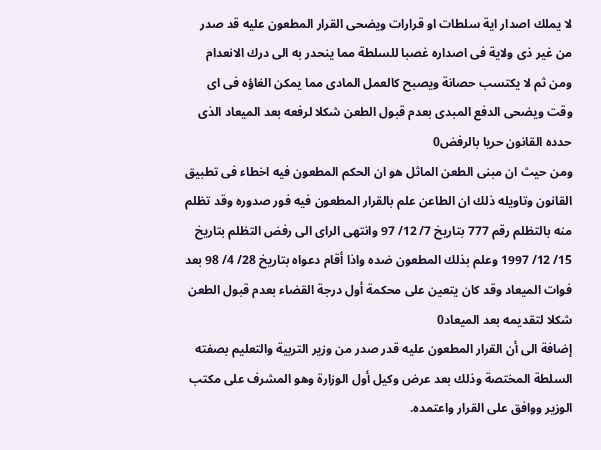لا يملك اصدار اية سلطات او قرارات ويضحى القرار المطعون عليه قد صدر من غير ذى ولاية فى اصداره غصبا للسلطة مما ينحدر به الى درك الانعدام ومن ثم لا يكتسب حصانة ويصبح كالعمل المادى مما يمكن الغاؤه فى اى وقت ويضحى الدفع المبدى بعدم قبول الطعن شكلا لرفعه بعد الميعاد الذى حدده القانون حريا بالرفض0
ومن حيث ان مبنى الطعن الماثل هو ان الحكم المطعون فيه اخطاء فى تطبيق القانون وتاويله ذلك ان الطاعن علم بالقرار المطعون فيه فور صدوره وقد تظلم منه بالتظلم رقم 777 بتاريخ 7/ 12/ 97 وانتهى الراى الى رفض التظلم بتاريخ 15/ 12/ 1997 وعلم بذلك المطعون ضده واذا أقام دعواه بتاريخ 28/ 4/ 98 بعد فوات الميعاد وقد كان يتعين على محكمة أول درجة القضاء بعدم قبول الطعن شكلا لتقديمه بعد الميعاد0
إضافة الى أن القرار المطعون عليه قدر صدر من وزير التربية والتعليم بصفته السلطة المختصة وذلك بعد عرض وكيل أول الوزارة وهو المشرف على مكتب الوزير ووافق على القرار واعتمده.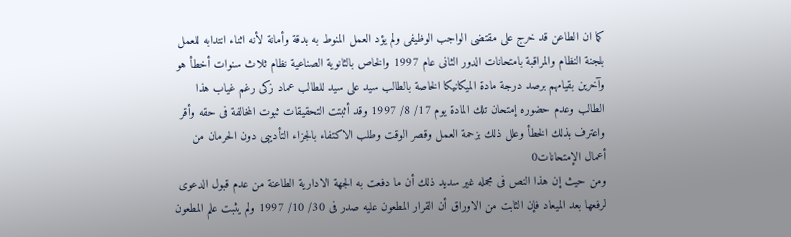كما ان الطاعن قد خرج على مقتضى الواجب الوظيفى ولم يؤد العمل المنوط به بدقة وأمانة لأنه اثناء انتدابه للعمل بلجنة النظام والمراقبة بامتحانات الدور الثانى عام 1997 والخاص بالثانوية الصناعية نظام ثلاث سنوات أخطأ هو وآخرين بقيامهم برصد درجة مادة الميكانيكا الخاصة بالطالب سيد على سيد للطالب عماد زكى رغم غياب هذا الطالب وعدم حضوره إمتحان تلك المادة يوم 17/ 8/ 1997 وقد أثبتت التحقيقات ثبوت المخالفة فى حقه وأقر واعترف بذلك الخطأ وعلل ذلك بزحمة العمل وقصر الوقت وطلب الاكتفاء بالجزاء التأديبى دون الحرمان من أعمال الإمتحانات0
ومن حيث إن هذا النص فى مجمله غير سديد ذلك أن ما دفعت به الجهة الادارية الطاعنة من عدم قبول الدعوى لرفعها بعد الميعاد فإن الثابت من الاوراق أن القرار المطعون عليه صدر فى 30/ 10/ 1997 ولم يثبت علم المطعون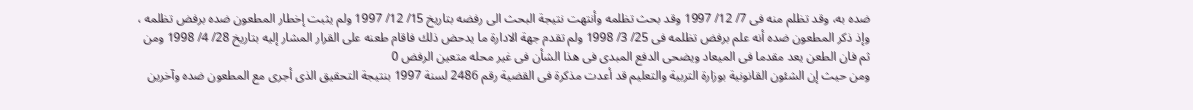ضده به، وقد تظلم منه فى 7/ 12/ 1997 وقد بحث تظلمه وأنتهت نتيجة البحث الى رفضه بتاريخ 15/ 12/ 1997 ولم يثبت إخطار المطعون ضده برفض تظلمه ، وإذ ذكر المطعون ضده أنه علم برفض تظلمه فى 25/ 3/ 1998 ولم تقدم جهة الادارة ما يدحض ذلك فاقام طعنه على القرار المشار إليه بتاريخ 28/ 4/ 1998 ومن ثم فان الطعن يعد مقدما فى الميعاد ويضحى الدفع المبدى فى هذا الشأن فى غير محله متعين الرفض 0
ومن حيث إن الشئون القانونية بوزارة التربية والتعليم قد أعدت مذكرة فى القضية رقم 2486 لسنة 1997 بنتيجة التحقيق الذى أجرى مع المطعون ضده وآخرين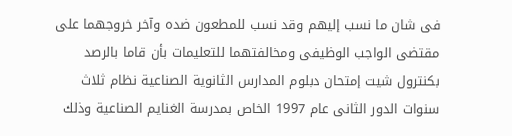فى شان ما نسب إليهم وقد نسب للمطعون ضده وآخر خروجهما على مقتضى الواجب الوظيفى ومخالفتهما للتعليمات بأن قاما بالرصد بكنترول شيت إمتحان دبلوم المدارس الثانوية الصناعية نظام ثلاث سنوات الدور الثانى عام 1997 الخاص بمدرسة الغنايم الصناعية وذلك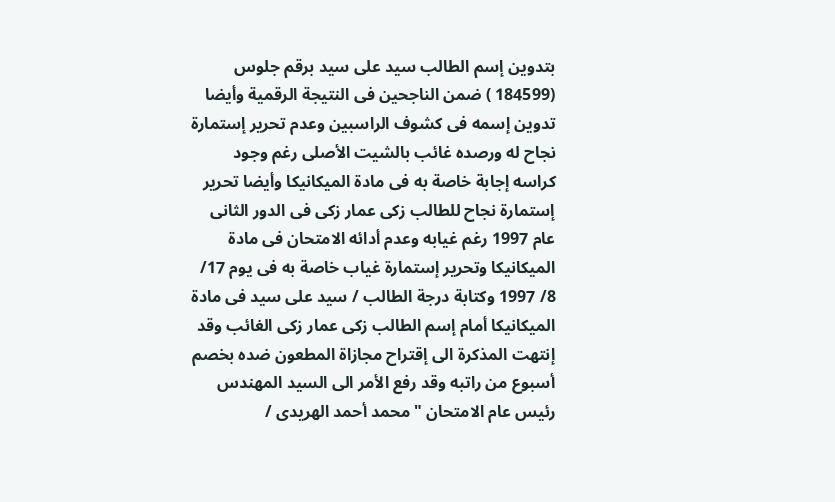بتدوين إسم الطالب سيد على سيد برقم جلوس (184599 ) ضمن الناجحين فى النتيجة الرقمية وأيضا تدوين إسمه فى كشوف الراسبين وعدم تحرير إستمارة نجاح له ورصده غائب بالشيت الأصلى رغم وجود كراسه إجابة خاصة به فى مادة الميكانيكا وأيضا تحرير إستمارة نجاح للطالب زكى عمار زكى فى الدور الثانى عام 1997 رغم غيابه وعدم أدائه الامتحان فى مادة الميكانيكا وتحرير إستمارة غياب خاصة به فى يوم 17/ 8/ 1997 وكتابة درجة الطالب / سيد على سيد فى مادة الميكانيكا أمام إسم الطالب زكى عمار زكى الغائب وقد إنتهت المذكرة الى إقتراح مجازاة المطعون ضده بخصم أسبوع من راتبه وقد رفع الأمر الى السيد المهندس رئيس عام الامتحان " محمد أحمد الهريدى /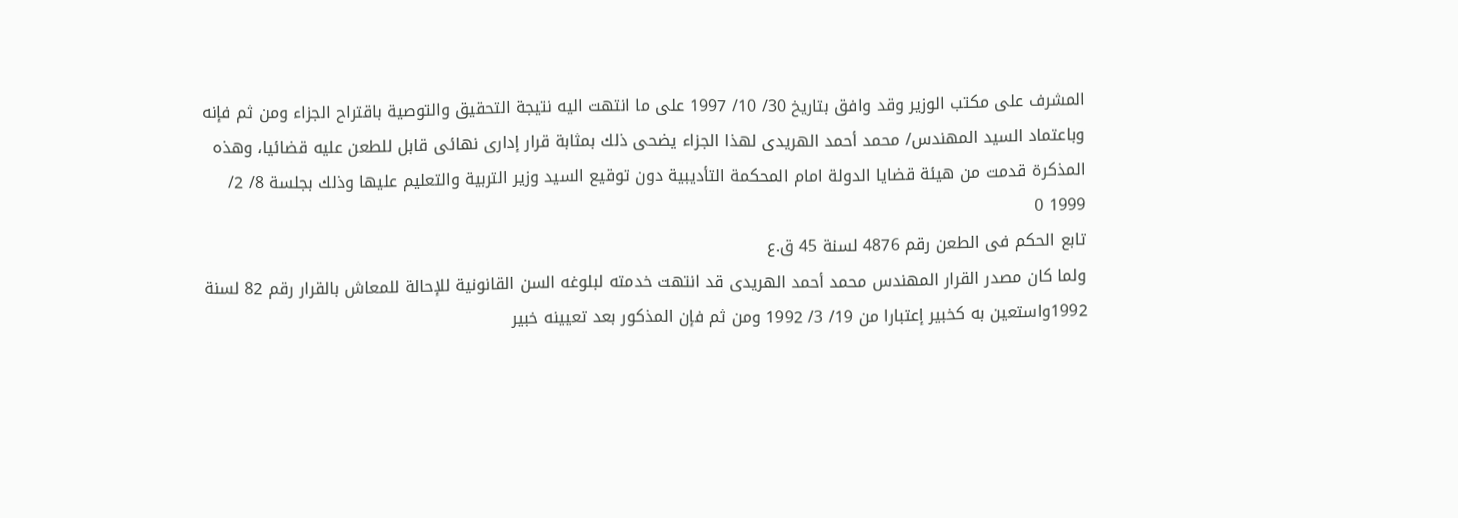المشرف على مكتب الوزير وقد وافق بتاريخ 30/ 10/ 1997 على ما انتهت اليه نتيجة التحقيق والتوصية باقتراح الجزاء ومن ثم فإنه وباعتماد السيد المهندس/ محمد أحمد الهريدى لهذا الجزاء يضحى ذلك بمثابة قرار إدارى نهائى قابل للطعن عليه قضائيا، وهذه المذكرة قدمت من هيئة قضايا الدولة امام المحكمة التأديبية دون توقيع السيد وزير التربية والتعليم عليها وذلك بجلسة 8/ 2/ 1999 0
تابع الحكم فى الطعن رقم 4876 لسنة 45 ق.ع
ولما كان مصدر القرار المهندس محمد أحمد الهريدى قد انتهت خدمته لبلوغه السن القانونية للإحالة للمعاش بالقرار رقم 82 لسنة 1992واستعين به كخبير إعتبارا من 19/ 3/ 1992 ومن ثم فإن المذكور بعد تعيينه خبير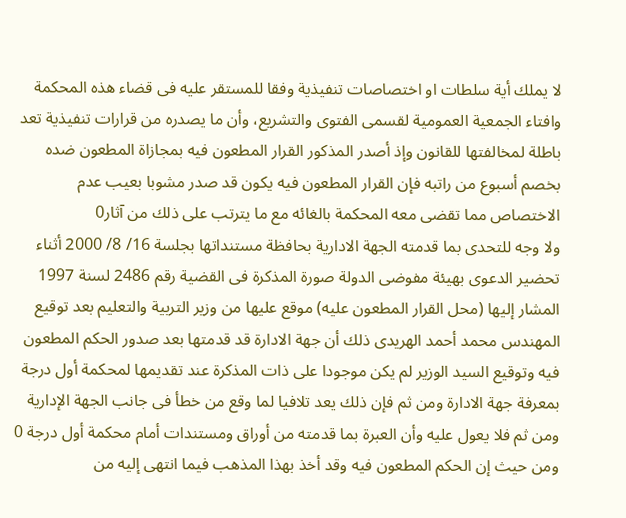لا يملك أية سلطات او اختصاصات تنفيذية وفقا للمستقر عليه فى قضاء هذه المحكمة وافتاء الجمعية العمومية لقسمى الفتوى والتشريع، وأن ما يصدره من قرارات تنفيذية تعد باطلة لمخالفتها للقانون وإذ أصدر المذكور القرار المطعون فيه بمجازاة المطعون ضده بخصم أسبوع من راتبه فإن القرار المطعون فيه يكون قد صدر مشوبا بعيب عدم الاختصاص مما تقضى معه المحكمة بالغائه مع ما يترتب على ذلك من آثار0
ولا وجه للتحدى بما قدمته الجهة الادارية بحافظة مستنداتها بجلسة 16/ 8/ 2000 أثناء تحضير الدعوى بهيئة مفوضى الدولة صورة المذكرة فى القضية رقم 2486 لسنة 1997 المشار إليها (محل القرار المطعون عليه) موقع عليها من وزير التربية والتعليم بعد توقيع المهندس محمد أحمد الهريدى ذلك أن جهة الادارة قد قدمتها بعد صدور الحكم المطعون فيه وتوقيع السيد الوزير لم يكن موجودا على ذات المذكرة عند تقديمها لمحكمة أول درجة بمعرفة جهة الادارة ومن ثم فإن ذلك يعد تلافيا لما وقع من خطأ فى جانب الجهة الإدارية ومن ثم فلا يعول عليه وأن العبرة بما قدمته من أوراق ومستندات أمام محكمة أول درجة 0
ومن حيث إن الحكم المطعون فيه وقد أخذ بهذا المذهب فيما انتهى إليه من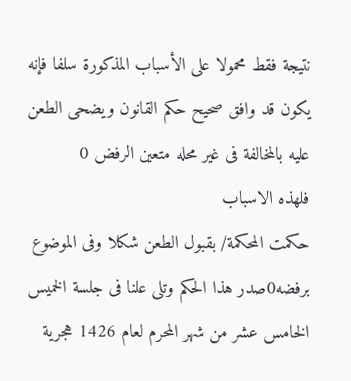نتيجة فقط محمولا على الأسباب المذكورة سلفا فإنه يكون قد وافق صحيح حكم القانون ويضحى الطعن عليه بالمخالفة فى غير محله متعين الرفض 0
فلهذه الاسباب
حكمت المحكمة/ بقبول الطعن شكلا وفى الموضوع برفضه0صدر هذا الحكم وتلى علنا فى جلسة الخميس الخامس عشر من شهر المحرم لعام 1426 هجرية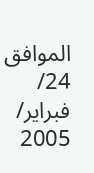الموافق 24/ فبراير/ 2005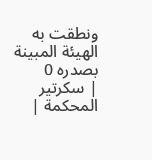ونطقت به الهيئة المبينة بصدره 0
| سكرتير المحكمة |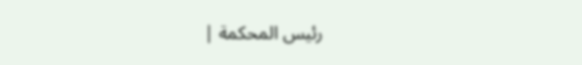رئيس المحكمة |